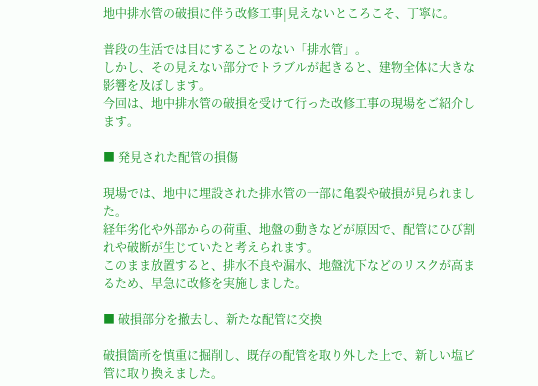地中排水管の破損に伴う改修工事|見えないところこそ、丁寧に。

普段の生活では目にすることのない「排水管」。
しかし、その見えない部分でトラブルが起きると、建物全体に大きな影響を及ぼします。
今回は、地中排水管の破損を受けて行った改修工事の現場をご紹介します。

■ 発見された配管の損傷

現場では、地中に埋設された排水管の一部に亀裂や破損が見られました。
経年劣化や外部からの荷重、地盤の動きなどが原因で、配管にひび割れや破断が生じていたと考えられます。
このまま放置すると、排水不良や漏水、地盤沈下などのリスクが高まるため、早急に改修を実施しました。

■ 破損部分を撤去し、新たな配管に交換

破損箇所を慎重に掘削し、既存の配管を取り外した上で、新しい塩ビ管に取り換えました。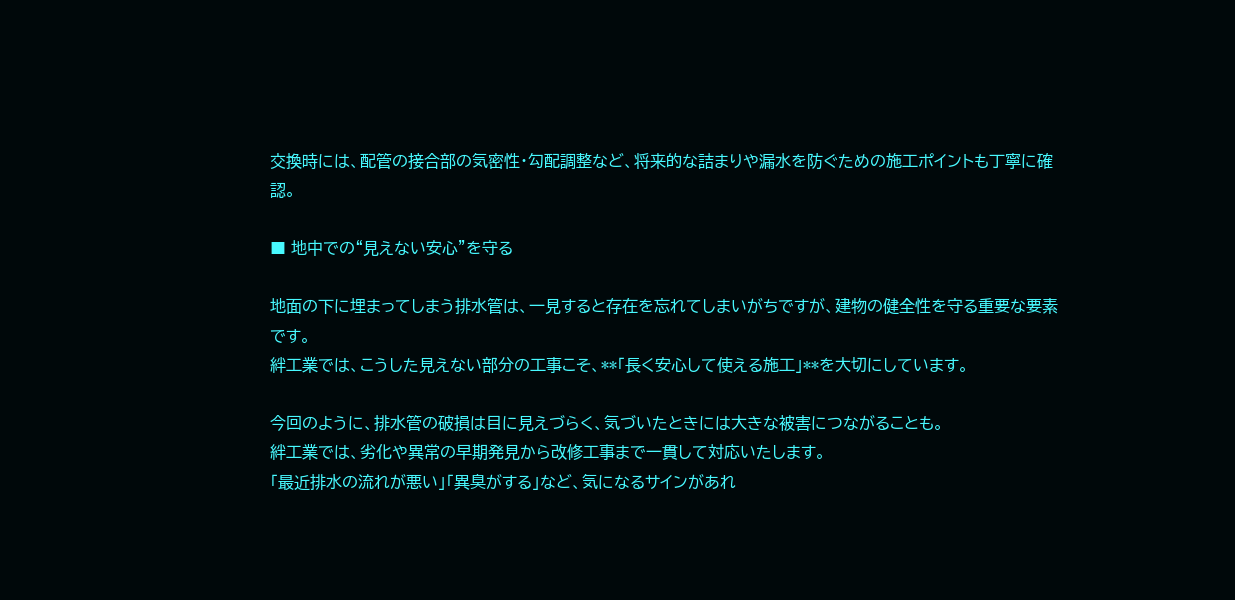交換時には、配管の接合部の気密性・勾配調整など、将来的な詰まりや漏水を防ぐための施工ポイントも丁寧に確認。

■ 地中での“見えない安心”を守る

地面の下に埋まってしまう排水管は、一見すると存在を忘れてしまいがちですが、建物の健全性を守る重要な要素です。
絆工業では、こうした見えない部分の工事こそ、**「長く安心して使える施工」**を大切にしています。

今回のように、排水管の破損は目に見えづらく、気づいたときには大きな被害につながることも。
絆工業では、劣化や異常の早期発見から改修工事まで一貫して対応いたします。
「最近排水の流れが悪い」「異臭がする」など、気になるサインがあれ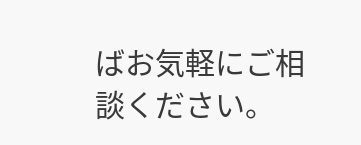ばお気軽にご相談ください。